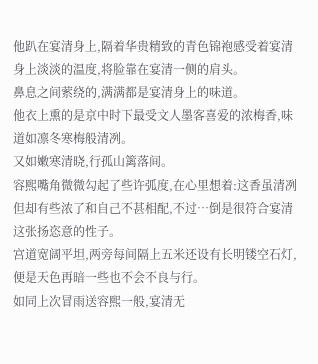他趴在宴清身上,隔着华贵精致的青色锦袍感受着宴清身上淡淡的温度,将脸靠在宴清一侧的肩头。
鼻息之间萦绕的,满满都是宴清身上的味道。
他衣上熏的是京中时下最受文人墨客喜爱的浓梅香,味道如凛冬寒梅般清冽。
又如嫩寒清晓,行孤山篱落间。
容熙嘴角微微勾起了些许弧度,在心里想着:这香虽清冽但却有些浓了和自己不甚相配,不过…倒是很符合宴清这张扬恣意的性子。
宫道宽阔平坦,两旁每间隔上五米还设有长明镂空石灯,便是天色再暗一些也不会不良与行。
如同上次冒雨送容熙一般,宴清无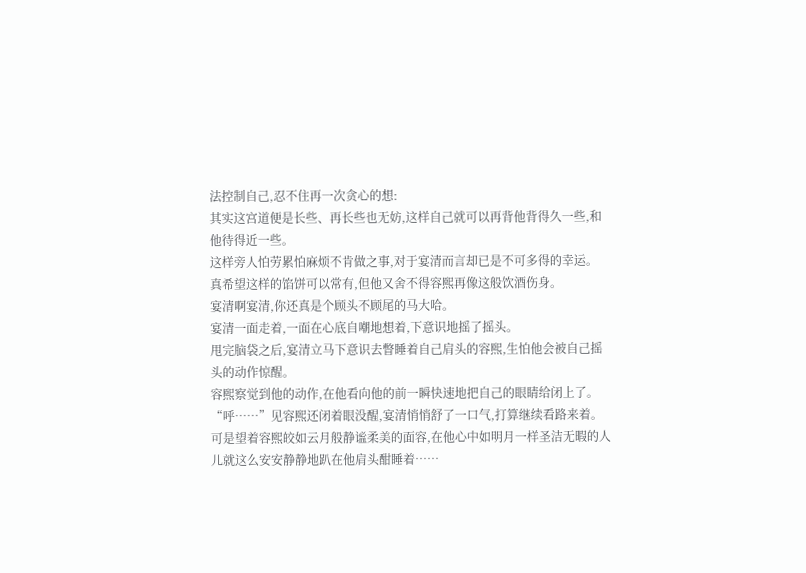法控制自己,忍不住再一次贪心的想:
其实这宫道便是长些、再长些也无妨,这样自己就可以再背他背得久一些,和他待得近一些。
这样旁人怕劳累怕麻烦不肯做之事,对于宴清而言却已是不可多得的幸运。
真希望这样的馅饼可以常有,但他又舍不得容熙再像这般饮酒伤身。
宴清啊宴清,你还真是个顾头不顾尾的马大哈。
宴清一面走着,一面在心底自嘲地想着,下意识地摇了摇头。
甩完脑袋之后,宴清立马下意识去瞥睡着自己肩头的容熙,生怕他会被自己摇头的动作惊醒。
容熙察觉到他的动作,在他看向他的前一瞬快速地把自己的眼睛给闭上了。
“呼……”见容熙还闭着眼没醒,宴清悄悄舒了一口气,打算继续看路来着。
可是望着容熙皎如云月般静谧柔美的面容,在他心中如明月一样圣洁无暇的人儿就这么安安静静地趴在他肩头酣睡着……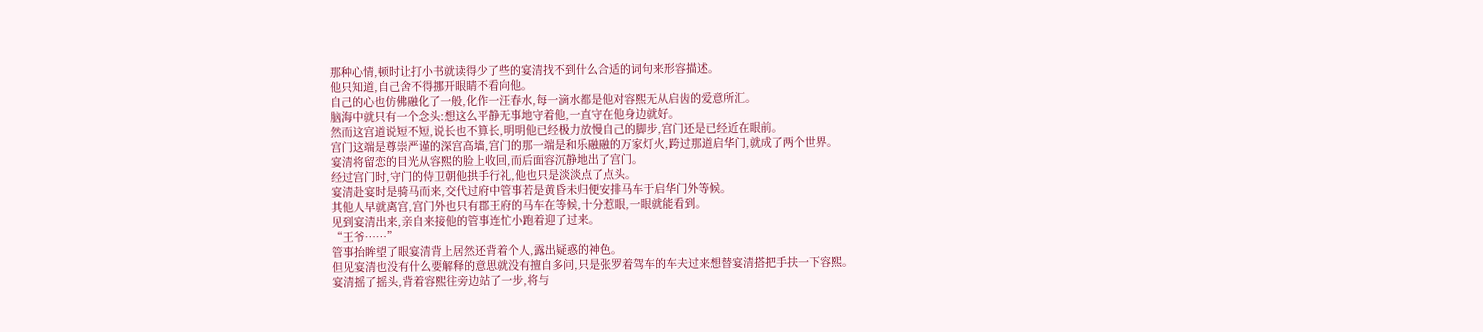那种心情,顿时让打小书就读得少了些的宴清找不到什么合适的词句来形容描述。
他只知道,自己舍不得挪开眼睛不看向他。
自己的心也仿佛融化了一般,化作一汪春水,每一滴水都是他对容熙无从启齿的爱意所汇。
脑海中就只有一个念头:想这么平静无事地守着他,一直守在他身边就好。
然而这宫道说短不短,说长也不算长,明明他已经极力放慢自己的脚步,宫门还是已经近在眼前。
宫门这端是尊崇严谨的深宫高墙,宫门的那一端是和乐融融的万家灯火,跨过那道启华门,就成了两个世界。
宴清将留恋的目光从容熙的脸上收回,而后面容沉静地出了宫门。
经过宫门时,守门的侍卫朝他拱手行礼,他也只是淡淡点了点头。
宴清赴宴时是骑马而来,交代过府中管事若是黄昏未归便安排马车于启华门外等候。
其他人早就离宫,宫门外也只有郡王府的马车在等候,十分惹眼,一眼就能看到。
见到宴清出来,亲自来接他的管事连忙小跑着迎了过来。
“王爷……”
管事抬眸望了眼宴清背上居然还背着个人,露出疑惑的神色。
但见宴清也没有什么要解释的意思就没有擅自多问,只是张罗着驾车的车夫过来想替宴清搭把手扶一下容熙。
宴清摇了摇头,背着容熙往旁边站了一步,将与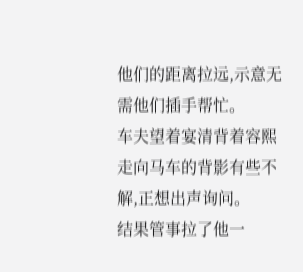他们的距离拉远,示意无需他们插手帮忙。
车夫望着宴清背着容熙走向马车的背影有些不解,正想出声询问。
结果管事拉了他一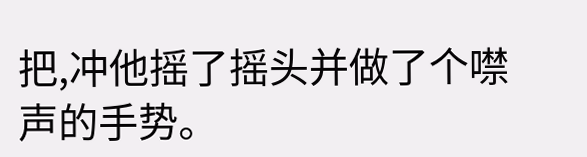把,冲他摇了摇头并做了个噤声的手势。